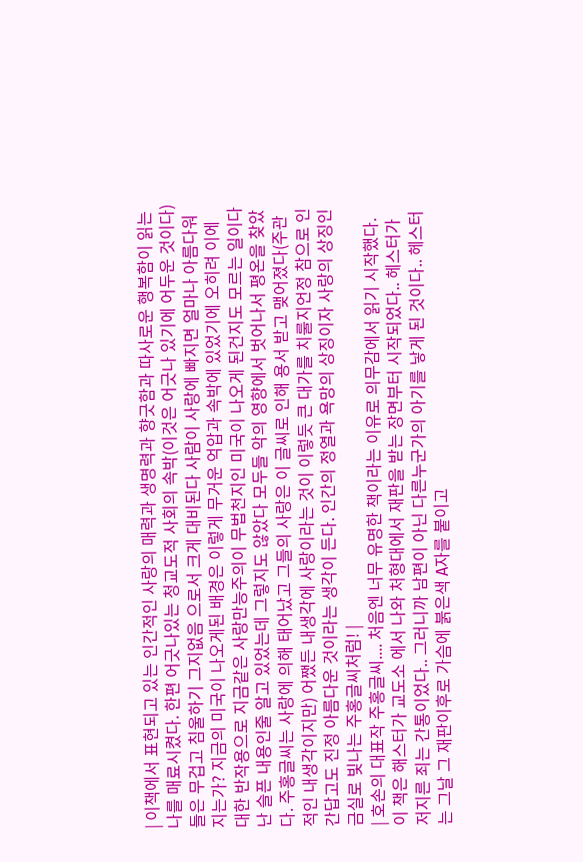| 이책에서 표현되고 있는 인간적인 사랑의 매력과 생명력과 향긋함과 따사로운 행복함이 읽는 나를 매료시켰다. 한편 어긋나있는 청교도적 사회의 속박(이것은 어긋나 있기에 어두운 것이다)들은 무겁고 침울하기 그지없음 으로서 크게 대비된다 사람이 사랑에 빠지면 얼마나 아름다워지는가? 지금의 미국이 나오게된 배경은 이렇게 무거운 억압과 속박에 있었기에 오히려 이에 대한 반작용으로 지금같은 사랑만능주의이 무법천지인 미국이 나오게 된건지도 모르는 일이다 난 슬픈 내용인줄 알고 있었는데 그렇지도 않았다 모두들 악의 영향에서 벗어나서 평온을 찾았다. 주홍글씨는 사랑에 의해 태어났고 그들의 사랑은 이 글씨로 인해 용서 받고 맺어졌다(주관적인 내생각이지만) 어쨌든 내생각에 사랑이라는 것이 이렇듯 큰 대가를 치룰지언정 참으로 인간답고도 진정 아름다운 것이라는 생각이 든다. 인간의 정열과 욕망의 상징이자 사랑의 상징인 금실로 빛나는 주홍글씨처럼! |
| 호손의 대표작 주홍글씨.... 처음엔 너무 유명한 책이라는 이유로 의무감에서 읽기 시작했다. 이 책은 해스터가 교도소 에서 나와 처형대에서 재판을 받는 장면부터 시작되었다.. 헤스터가 저지른 죄는 간통이었다.. 그러니까 남편이 아닌 다른누군가의 아기를 낳게 된 것이다.. 헤스터는 그날 그 재판이후로 가슴에 붉은색 A자를 붙이고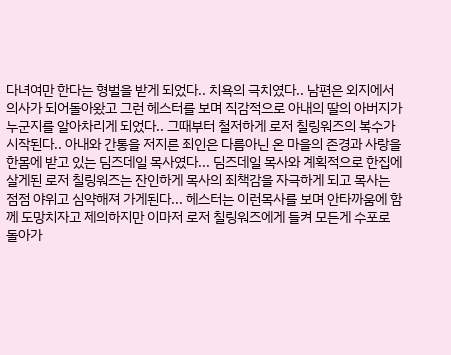다녀여만 한다는 형벌을 받게 되었다.. 치욕의 극치였다.. 남편은 외지에서 의사가 되어돌아왔고 그런 헤스터를 보며 직감적으로 아내의 딸의 아버지가 누군지를 알아차리게 되었다.. 그때부터 철저하게 로저 칠링워즈의 복수가 시작된다.. 아내와 간통을 저지른 죄인은 다름아닌 온 마을의 존경과 사랑을 한몸에 받고 있는 딤즈데일 목사였다... 딤즈데일 목사와 계획적으로 한집에 살게된 로저 칠링워즈는 잔인하게 목사의 죄책감을 자극하게 되고 목사는 점점 야위고 심약해져 가게된다... 헤스터는 이런목사를 보며 안타까움에 함께 도망치자고 제의하지만 이마저 로저 칠링워즈에게 들켜 모든게 수포로 돌아가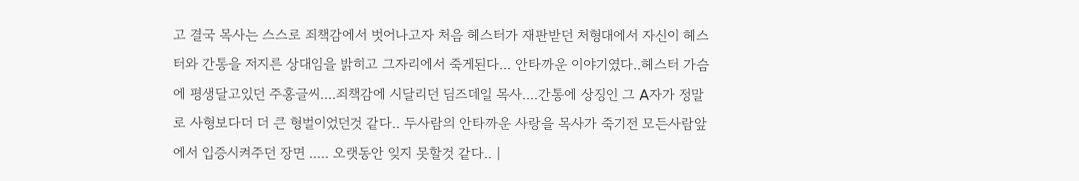고 결국 목사는 스스로 죄책감에서 벗어나고자 처음 헤스터가 재판받던 처형대에서 자신이 헤스터와 간통을 저지른 상대임을 밝히고 그자리에서 죽게된다... 안타까운 이야기였다..헤스터 가슴에 평생달고있던 주홍글씨....죄책감에 시달리던 딤즈데일 목사....간통에 상징인 그 A자가 정말로 사형보다더 더 큰 형벌이었던것 같다.. 두사람의 안타까운 사랑을 목사가 죽기전 모든사람앞에서 입증시켜주던 장면 ..... 오랫동안 잊지 못할것 같다.. |